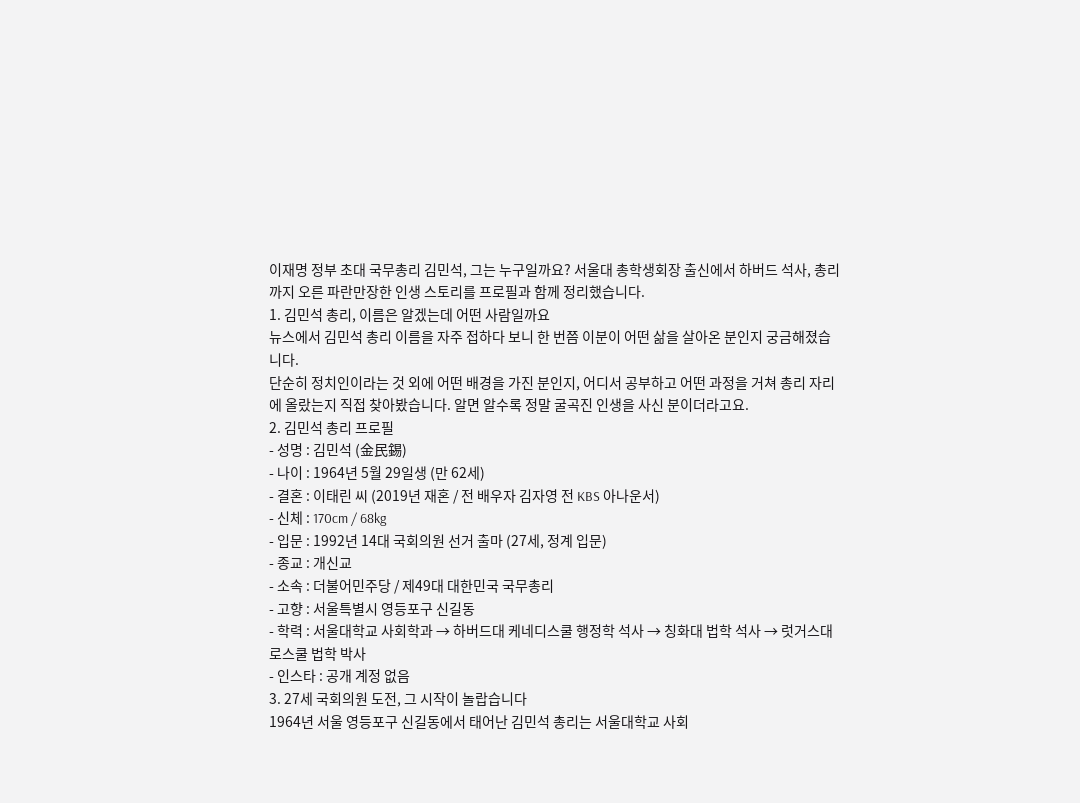이재명 정부 초대 국무총리 김민석, 그는 누구일까요? 서울대 총학생회장 출신에서 하버드 석사, 총리까지 오른 파란만장한 인생 스토리를 프로필과 함께 정리했습니다.
1. 김민석 총리, 이름은 알겠는데 어떤 사람일까요
뉴스에서 김민석 총리 이름을 자주 접하다 보니 한 번쯤 이분이 어떤 삶을 살아온 분인지 궁금해졌습니다.
단순히 정치인이라는 것 외에 어떤 배경을 가진 분인지, 어디서 공부하고 어떤 과정을 거쳐 총리 자리에 올랐는지 직접 찾아봤습니다. 알면 알수록 정말 굴곡진 인생을 사신 분이더라고요.
2. 김민석 총리 프로필
- 성명 : 김민석 (金民錫)
- 나이 : 1964년 5월 29일생 (만 62세)
- 결혼 : 이태린 씨 (2019년 재혼 / 전 배우자 김자영 전 KBS 아나운서)
- 신체 : 170cm / 68kg
- 입문 : 1992년 14대 국회의원 선거 출마 (27세, 정계 입문)
- 종교 : 개신교
- 소속 : 더불어민주당 / 제49대 대한민국 국무총리
- 고향 : 서울특별시 영등포구 신길동
- 학력 : 서울대학교 사회학과 → 하버드대 케네디스쿨 행정학 석사 → 칭화대 법학 석사 → 럿거스대 로스쿨 법학 박사
- 인스타 : 공개 계정 없음
3. 27세 국회의원 도전, 그 시작이 놀랍습니다
1964년 서울 영등포구 신길동에서 태어난 김민석 총리는 서울대학교 사회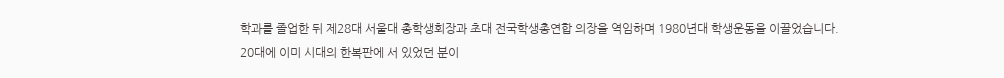학과를 졸업한 뒤 제28대 서울대 총학생회장과 초대 전국학생총연합 의장을 역임하며 1980년대 학생운동을 이끌었습니다.
20대에 이미 시대의 한복판에 서 있었던 분이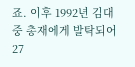죠. 이후 1992년 김대중 총재에게 발탁되어 27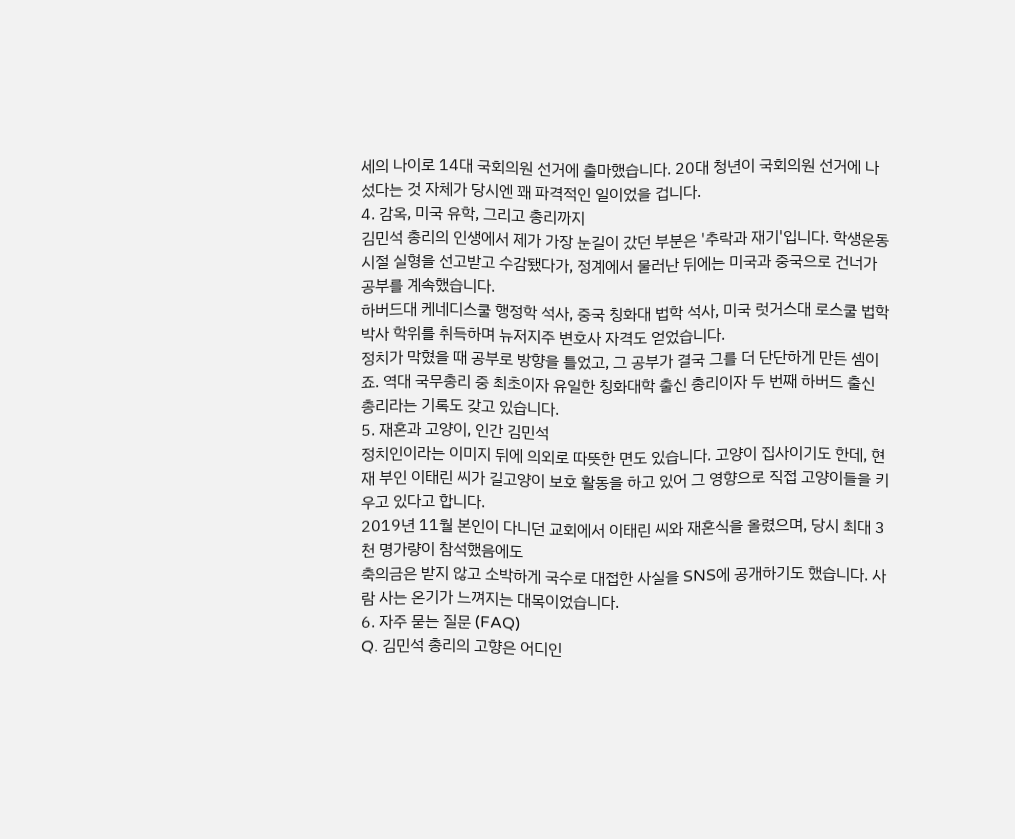세의 나이로 14대 국회의원 선거에 출마했습니다. 20대 청년이 국회의원 선거에 나섰다는 것 자체가 당시엔 꽤 파격적인 일이었을 겁니다.
4. 감옥, 미국 유학, 그리고 총리까지
김민석 총리의 인생에서 제가 가장 눈길이 갔던 부분은 '추락과 재기'입니다. 학생운동 시절 실형을 선고받고 수감됐다가, 정계에서 물러난 뒤에는 미국과 중국으로 건너가 공부를 계속했습니다.
하버드대 케네디스쿨 행정학 석사, 중국 칭화대 법학 석사, 미국 럿거스대 로스쿨 법학 박사 학위를 취득하며 뉴저지주 변호사 자격도 얻었습니다.
정치가 막혔을 때 공부로 방향을 틀었고, 그 공부가 결국 그를 더 단단하게 만든 셈이죠. 역대 국무총리 중 최초이자 유일한 칭화대학 출신 총리이자 두 번째 하버드 출신 총리라는 기록도 갖고 있습니다.
5. 재혼과 고양이, 인간 김민석
정치인이라는 이미지 뒤에 의외로 따뜻한 면도 있습니다. 고양이 집사이기도 한데, 현재 부인 이태린 씨가 길고양이 보호 활동을 하고 있어 그 영향으로 직접 고양이들을 키우고 있다고 합니다.
2019년 11월 본인이 다니던 교회에서 이태린 씨와 재혼식을 올렸으며, 당시 최대 3천 명가량이 참석했음에도
축의금은 받지 않고 소박하게 국수로 대접한 사실을 SNS에 공개하기도 했습니다. 사람 사는 온기가 느껴지는 대목이었습니다.
6. 자주 묻는 질문 (FAQ)
Q. 김민석 총리의 고향은 어디인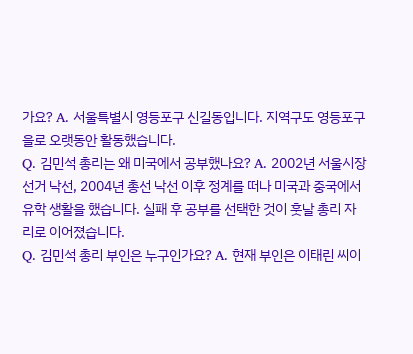가요? A. 서울특별시 영등포구 신길동입니다. 지역구도 영등포구 을로 오랫동안 활동했습니다.
Q. 김민석 총리는 왜 미국에서 공부했나요? A. 2002년 서울시장 선거 낙선, 2004년 총선 낙선 이후 정계를 떠나 미국과 중국에서 유학 생활을 했습니다. 실패 후 공부를 선택한 것이 훗날 총리 자리로 이어졌습니다.
Q. 김민석 총리 부인은 누구인가요? A. 현재 부인은 이태린 씨이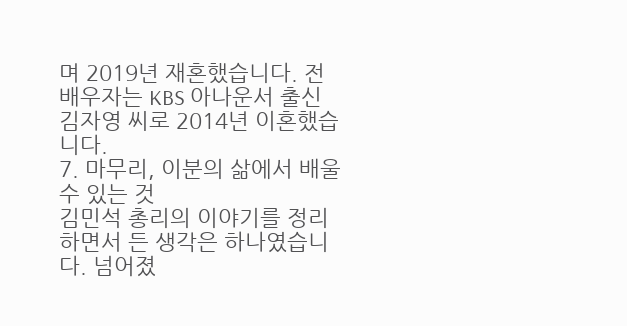며 2019년 재혼했습니다. 전 배우자는 KBS 아나운서 출신 김자영 씨로 2014년 이혼했습니다.
7. 마무리, 이분의 삶에서 배울 수 있는 것
김민석 총리의 이야기를 정리하면서 든 생각은 하나였습니다. 넘어졌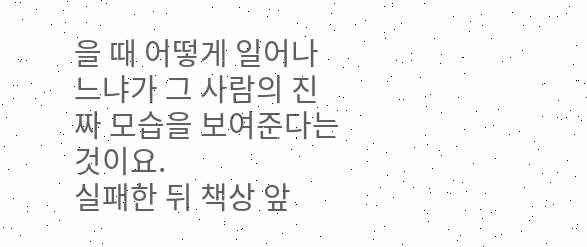을 때 어떻게 일어나느냐가 그 사람의 진짜 모습을 보여준다는 것이요.
실패한 뒤 책상 앞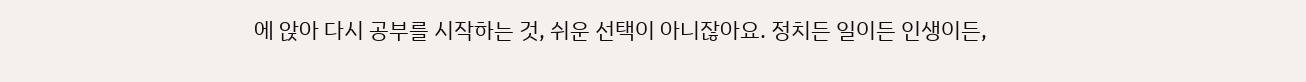에 앉아 다시 공부를 시작하는 것, 쉬운 선택이 아니잖아요. 정치든 일이든 인생이든,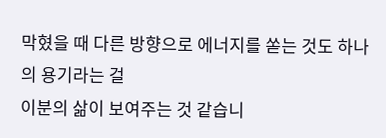막혔을 때 다른 방향으로 에너지를 쏟는 것도 하나의 용기라는 걸
이분의 삶이 보여주는 것 같습니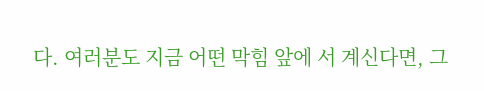다. 여러분도 지금 어떤 막힘 앞에 서 계신다면, 그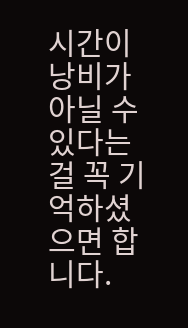시간이 낭비가 아닐 수 있다는 걸 꼭 기억하셨으면 합니다.